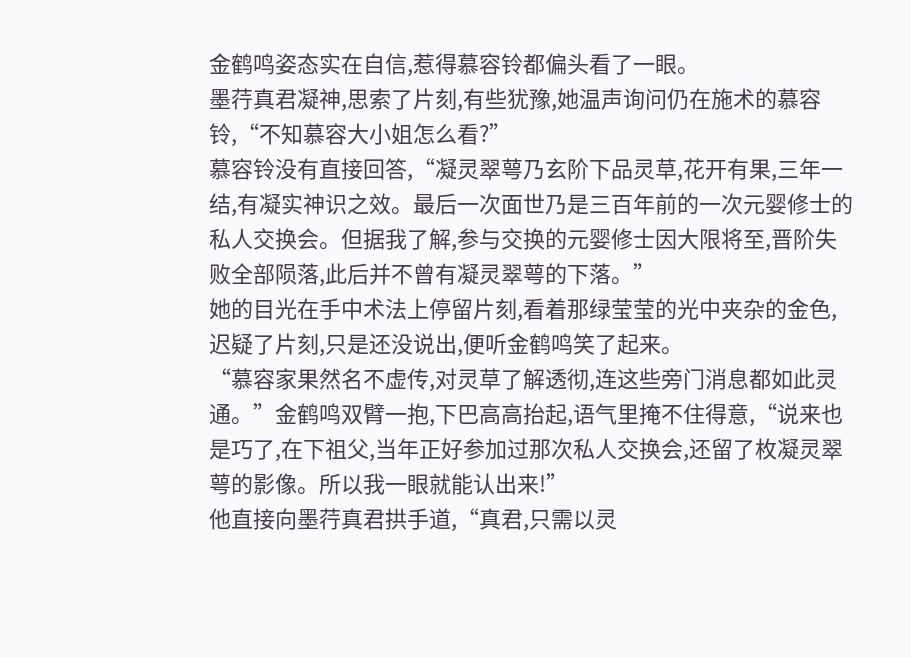金鹤鸣姿态实在自信,惹得慕容铃都偏头看了一眼。
墨荇真君凝神,思索了片刻,有些犹豫,她温声询问仍在施术的慕容铃,“不知慕容大小姐怎么看?”
慕容铃没有直接回答,“凝灵翠萼乃玄阶下品灵草,花开有果,三年一结,有凝实神识之效。最后一次面世乃是三百年前的一次元婴修士的私人交换会。但据我了解,参与交换的元婴修士因大限将至,晋阶失败全部陨落,此后并不曾有凝灵翠萼的下落。”
她的目光在手中术法上停留片刻,看着那绿莹莹的光中夹杂的金色,迟疑了片刻,只是还没说出,便听金鹤鸣笑了起来。
“慕容家果然名不虚传,对灵草了解透彻,连这些旁门消息都如此灵通。”金鹤鸣双臂一抱,下巴高高抬起,语气里掩不住得意,“说来也是巧了,在下祖父,当年正好参加过那次私人交换会,还留了枚凝灵翠萼的影像。所以我一眼就能认出来!”
他直接向墨荇真君拱手道,“真君,只需以灵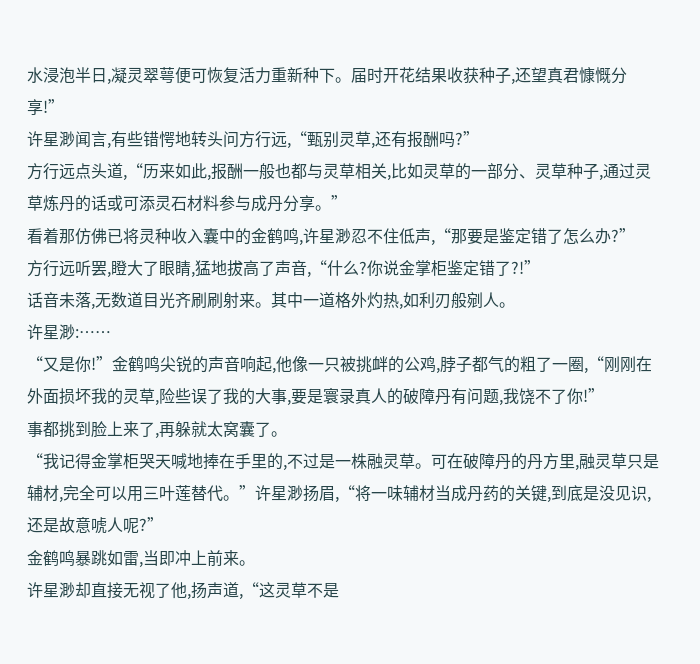水浸泡半日,凝灵翠萼便可恢复活力重新种下。届时开花结果收获种子,还望真君慷慨分享!”
许星渺闻言,有些错愕地转头问方行远,“甄别灵草,还有报酬吗?”
方行远点头道,“历来如此,报酬一般也都与灵草相关,比如灵草的一部分、灵草种子,通过灵草炼丹的话或可添灵石材料参与成丹分享。”
看着那仿佛已将灵种收入囊中的金鹤鸣,许星渺忍不住低声,“那要是鉴定错了怎么办?”
方行远听罢,瞪大了眼睛,猛地拔高了声音,“什么?你说金掌柜鉴定错了?!”
话音未落,无数道目光齐刷刷射来。其中一道格外灼热,如利刃般剜人。
许星渺:……
“又是你!”金鹤鸣尖锐的声音响起,他像一只被挑衅的公鸡,脖子都气的粗了一圈,“刚刚在外面损坏我的灵草,险些误了我的大事,要是寰录真人的破障丹有问题,我饶不了你!”
事都挑到脸上来了,再躲就太窝囊了。
“我记得金掌柜哭天喊地捧在手里的,不过是一株融灵草。可在破障丹的丹方里,融灵草只是辅材,完全可以用三叶莲替代。”许星渺扬眉,“将一味辅材当成丹药的关键,到底是没见识,还是故意唬人呢?”
金鹤鸣暴跳如雷,当即冲上前来。
许星渺却直接无视了他,扬声道,“这灵草不是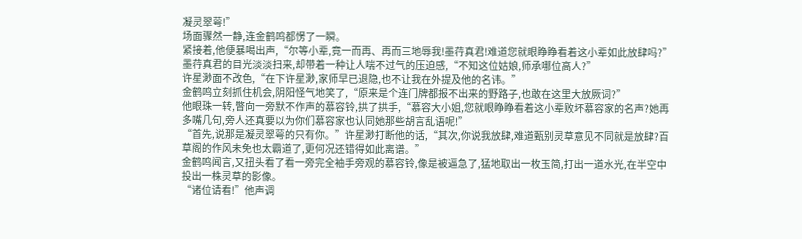凝灵翠萼!”
场面骤然一静,连金鹤鸣都愣了一瞬。
紧接着,他便暴喝出声,“尔等小辈,竟一而再、再而三地辱我!墨荇真君!难道您就眼睁睁看着这小辈如此放肆吗?”
墨荇真君的目光淡淡扫来,却带着一种让人喘不过气的压迫感,“不知这位姑娘,师承哪位高人?”
许星渺面不改色,“在下许星渺,家师早已退隐,也不让我在外提及他的名讳。”
金鹤鸣立刻抓住机会,阴阳怪气地笑了,“原来是个连门牌都报不出来的野路子,也敢在这里大放厥词?”
他眼珠一转,瞥向一旁默不作声的慕容铃,拱了拱手,“慕容大小姐,您就眼睁睁看着这小辈败坏慕容家的名声?她再多嘴几句,旁人还真要以为你们慕容家也认同她那些胡言乱语呢!”
“首先,说那是凝灵翠萼的只有你。”许星渺打断他的话,“其次,你说我放肆,难道甄别灵草意见不同就是放肆?百草阁的作风未免也太霸道了,更何况还错得如此离谱。”
金鹤鸣闻言,又扭头看了看一旁完全袖手旁观的慕容铃,像是被逼急了,猛地取出一枚玉简,打出一道水光,在半空中投出一株灵草的影像。
“诸位请看!”他声调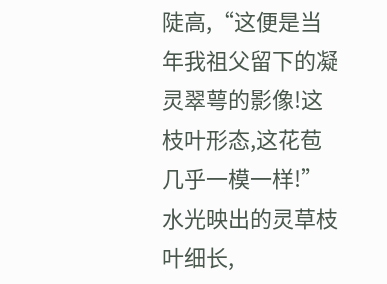陡高,“这便是当年我祖父留下的凝灵翠萼的影像!这枝叶形态,这花苞几乎一模一样!”
水光映出的灵草枝叶细长,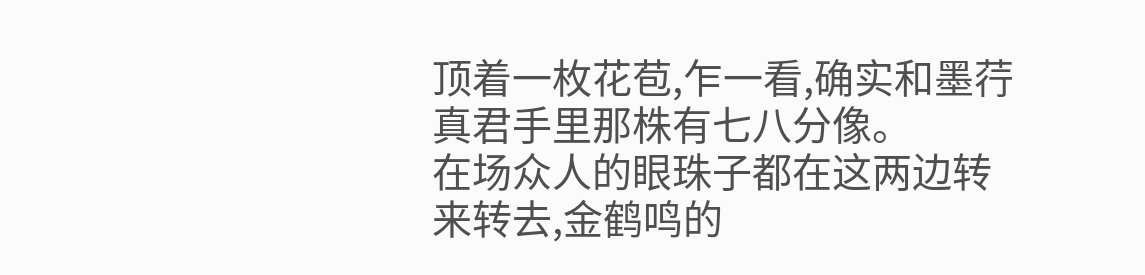顶着一枚花苞,乍一看,确实和墨荇真君手里那株有七八分像。
在场众人的眼珠子都在这两边转来转去,金鹤鸣的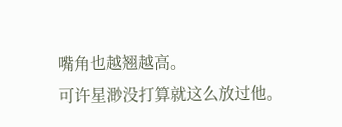嘴角也越翘越高。
可许星渺没打算就这么放过他。